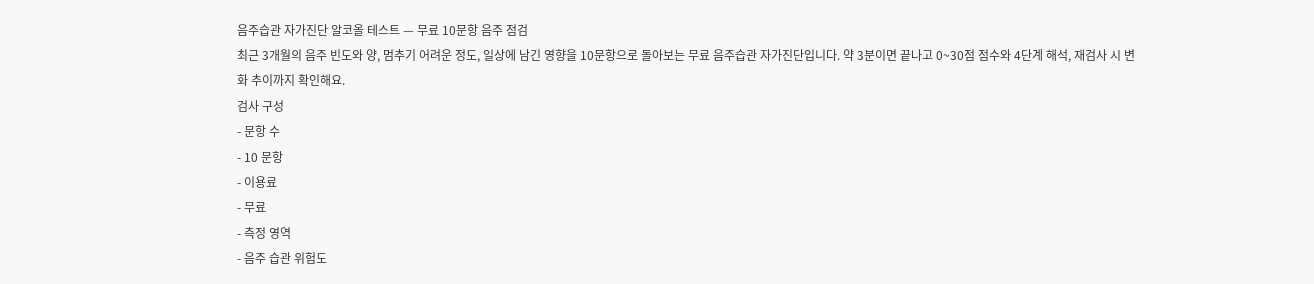음주습관 자가진단 알코올 테스트 — 무료 10문항 음주 점검
최근 3개월의 음주 빈도와 양, 멈추기 어려운 정도, 일상에 남긴 영향을 10문항으로 돌아보는 무료 음주습관 자가진단입니다. 약 3분이면 끝나고 0~30점 점수와 4단계 해석, 재검사 시 변화 추이까지 확인해요.
검사 구성
- 문항 수
- 10 문항
- 이용료
- 무료
- 측정 영역
- 음주 습관 위험도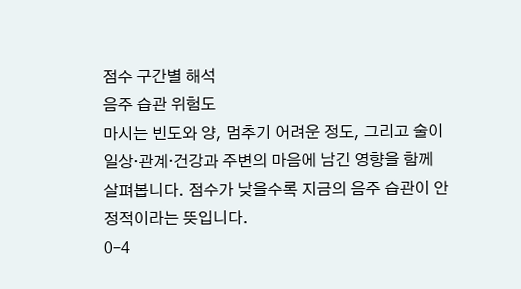점수 구간별 해석
음주 습관 위험도
마시는 빈도와 양, 멈추기 어려운 정도, 그리고 술이 일상·관계·건강과 주변의 마음에 남긴 영향을 함께 살펴봅니다. 점수가 낮을수록 지금의 음주 습관이 안정적이라는 뜻입니다.
0–4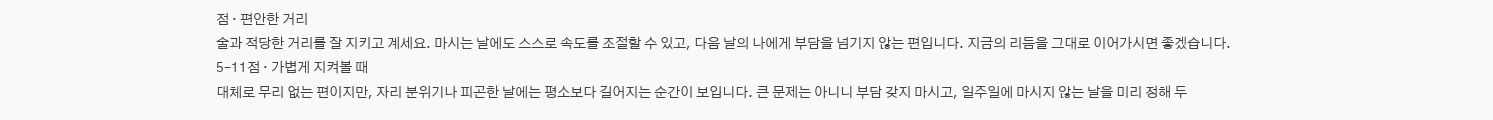점 · 편안한 거리
술과 적당한 거리를 잘 지키고 계세요. 마시는 날에도 스스로 속도를 조절할 수 있고, 다음 날의 나에게 부담을 넘기지 않는 편입니다. 지금의 리듬을 그대로 이어가시면 좋겠습니다.
5–11점 · 가볍게 지켜볼 때
대체로 무리 없는 편이지만, 자리 분위기나 피곤한 날에는 평소보다 길어지는 순간이 보입니다. 큰 문제는 아니니 부담 갖지 마시고, 일주일에 마시지 않는 날을 미리 정해 두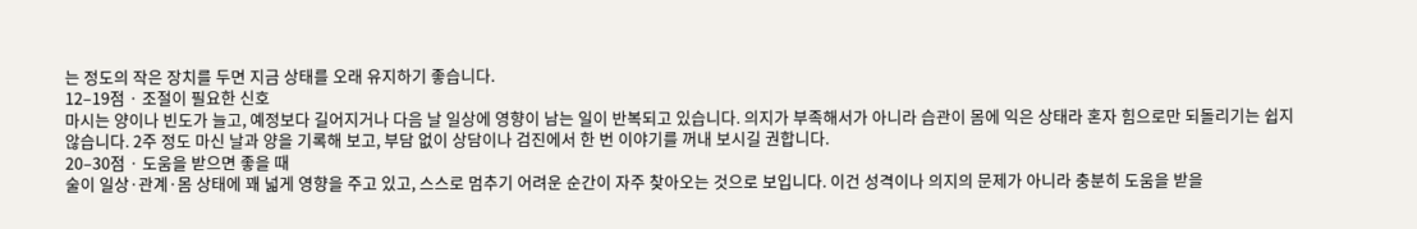는 정도의 작은 장치를 두면 지금 상태를 오래 유지하기 좋습니다.
12–19점 · 조절이 필요한 신호
마시는 양이나 빈도가 늘고, 예정보다 길어지거나 다음 날 일상에 영향이 남는 일이 반복되고 있습니다. 의지가 부족해서가 아니라 습관이 몸에 익은 상태라 혼자 힘으로만 되돌리기는 쉽지 않습니다. 2주 정도 마신 날과 양을 기록해 보고, 부담 없이 상담이나 검진에서 한 번 이야기를 꺼내 보시길 권합니다.
20–30점 · 도움을 받으면 좋을 때
술이 일상·관계·몸 상태에 꽤 넓게 영향을 주고 있고, 스스로 멈추기 어려운 순간이 자주 찾아오는 것으로 보입니다. 이건 성격이나 의지의 문제가 아니라 충분히 도움을 받을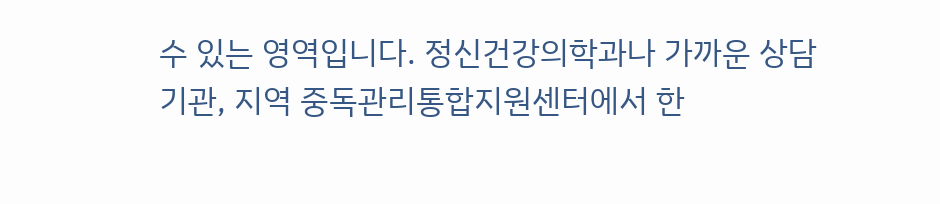수 있는 영역입니다. 정신건강의학과나 가까운 상담 기관, 지역 중독관리통합지원센터에서 한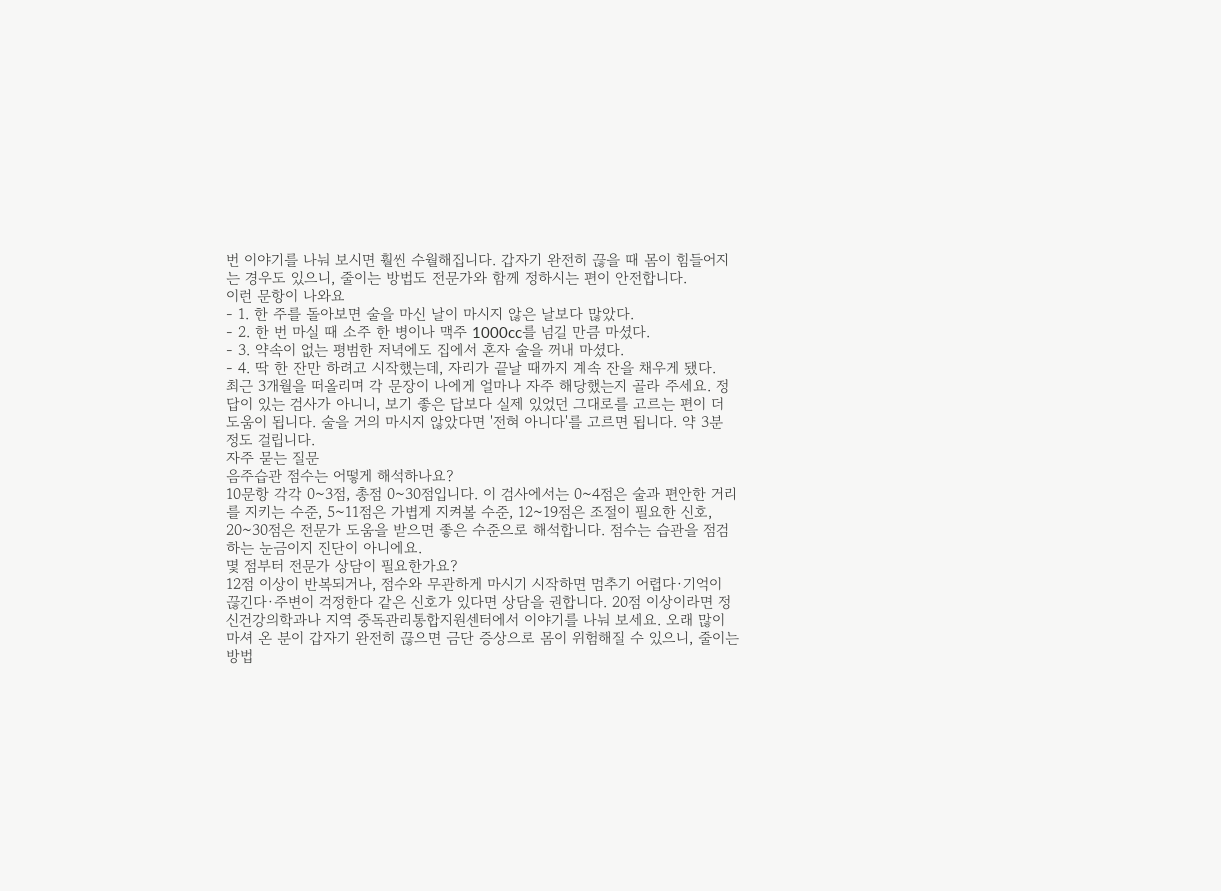번 이야기를 나눠 보시면 훨씬 수월해집니다. 갑자기 완전히 끊을 때 몸이 힘들어지는 경우도 있으니, 줄이는 방법도 전문가와 함께 정하시는 편이 안전합니다.
이런 문항이 나와요
- 1. 한 주를 돌아보면 술을 마신 날이 마시지 않은 날보다 많았다.
- 2. 한 번 마실 때 소주 한 병이나 맥주 1000cc를 넘길 만큼 마셨다.
- 3. 약속이 없는 평범한 저녁에도 집에서 혼자 술을 꺼내 마셨다.
- 4. 딱 한 잔만 하려고 시작했는데, 자리가 끝날 때까지 계속 잔을 채우게 됐다.
최근 3개월을 떠올리며 각 문장이 나에게 얼마나 자주 해당했는지 골라 주세요. 정답이 있는 검사가 아니니, 보기 좋은 답보다 실제 있었던 그대로를 고르는 편이 더 도움이 됩니다. 술을 거의 마시지 않았다면 '전혀 아니다'를 고르면 됩니다. 약 3분 정도 걸립니다.
자주 묻는 질문
음주습관 점수는 어떻게 해석하나요?
10문항 각각 0~3점, 총점 0~30점입니다. 이 검사에서는 0~4점은 술과 편안한 거리를 지키는 수준, 5~11점은 가볍게 지켜볼 수준, 12~19점은 조절이 필요한 신호, 20~30점은 전문가 도움을 받으면 좋은 수준으로 해석합니다. 점수는 습관을 점검하는 눈금이지 진단이 아니에요.
몇 점부터 전문가 상담이 필요한가요?
12점 이상이 반복되거나, 점수와 무관하게 마시기 시작하면 멈추기 어렵다·기억이 끊긴다·주변이 걱정한다 같은 신호가 있다면 상담을 권합니다. 20점 이상이라면 정신건강의학과나 지역 중독관리통합지원센터에서 이야기를 나눠 보세요. 오래 많이 마셔 온 분이 갑자기 완전히 끊으면 금단 증상으로 몸이 위험해질 수 있으니, 줄이는 방법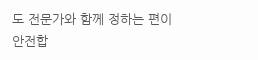도 전문가와 함께 정하는 편이 안전합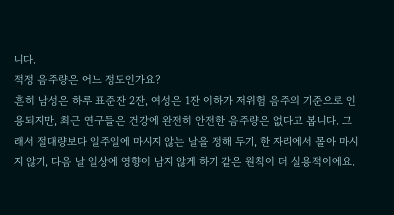니다.
적정 음주량은 어느 정도인가요?
흔히 남성은 하루 표준잔 2잔, 여성은 1잔 이하가 저위험 음주의 기준으로 인용되지만, 최근 연구들은 건강에 완전히 안전한 음주량은 없다고 봅니다. 그래서 절대량보다 일주일에 마시지 않는 날을 정해 두기, 한 자리에서 몰아 마시지 않기, 다음 날 일상에 영향이 남지 않게 하기 같은 원칙이 더 실용적이에요.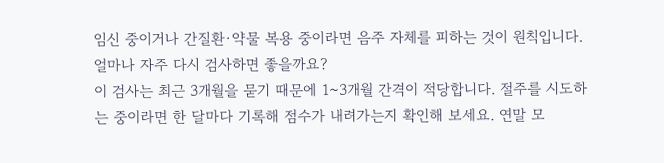임신 중이거나 간질환·약물 복용 중이라면 음주 자체를 피하는 것이 원칙입니다.
얼마나 자주 다시 검사하면 좋을까요?
이 검사는 최근 3개월을 묻기 때문에 1~3개월 간격이 적당합니다. 절주를 시도하는 중이라면 한 달마다 기록해 점수가 내려가는지 확인해 보세요. 연말 모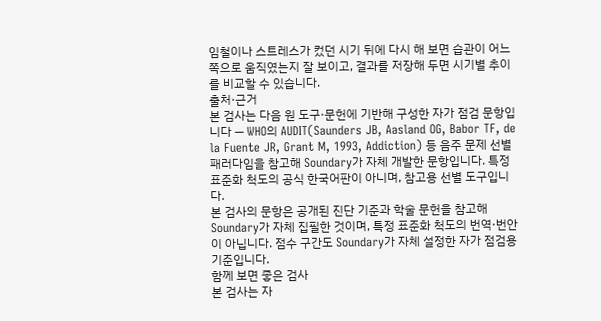임철이나 스트레스가 컸던 시기 뒤에 다시 해 보면 습관이 어느 쪽으로 움직였는지 잘 보이고, 결과를 저장해 두면 시기별 추이를 비교할 수 있습니다.
출처·근거
본 검사는 다음 원 도구·문헌에 기반해 구성한 자가 점검 문항입니다 — WHO의 AUDIT(Saunders JB, Aasland OG, Babor TF, de la Fuente JR, Grant M, 1993, Addiction) 등 음주 문제 선별 패러다임을 참고해 Soundary가 자체 개발한 문항입니다. 특정 표준화 척도의 공식 한국어판이 아니며, 참고용 선별 도구입니다.
본 검사의 문항은 공개된 진단 기준과 학술 문헌을 참고해 Soundary가 자체 집필한 것이며, 특정 표준화 척도의 번역·번안이 아닙니다. 점수 구간도 Soundary가 자체 설정한 자가 점검용 기준입니다.
함께 보면 좋은 검사
본 검사는 자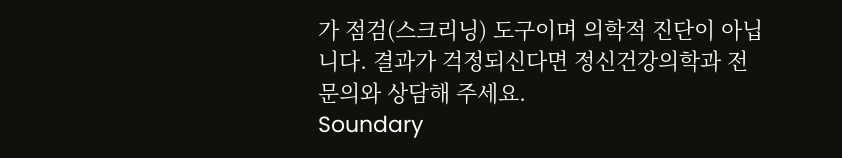가 점검(스크리닝) 도구이며 의학적 진단이 아닙니다. 결과가 걱정되신다면 정신건강의학과 전문의와 상담해 주세요.
Soundary